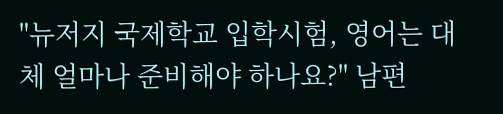"뉴저지 국제학교 입학시험, 영어는 대체 얼마나 준비해야 하나요?" 남편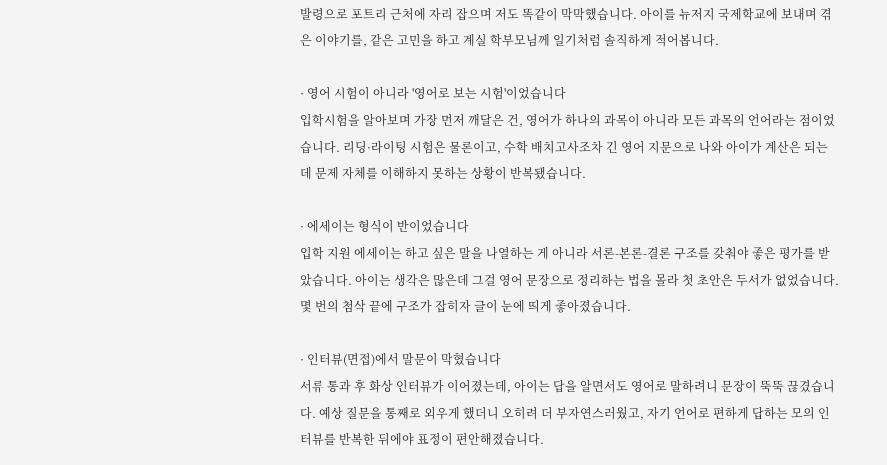발령으로 포트리 근처에 자리 잡으며 저도 똑같이 막막했습니다. 아이를 뉴저지 국제학교에 보내며 겪은 이야기를, 같은 고민을 하고 계실 학부모님께 일기처럼 솔직하게 적어봅니다.

· 영어 시험이 아니라 '영어로 보는 시험'이었습니다
입학시험을 알아보며 가장 먼저 깨달은 건, 영어가 하나의 과목이 아니라 모든 과목의 언어라는 점이었습니다. 리딩·라이팅 시험은 물론이고, 수학 배치고사조차 긴 영어 지문으로 나와 아이가 계산은 되는데 문제 자체를 이해하지 못하는 상황이 반복됐습니다.

· 에세이는 형식이 반이었습니다
입학 지원 에세이는 하고 싶은 말을 나열하는 게 아니라 서론-본론-결론 구조를 갖춰야 좋은 평가를 받았습니다. 아이는 생각은 많은데 그걸 영어 문장으로 정리하는 법을 몰라 첫 초안은 두서가 없었습니다. 몇 번의 첨삭 끝에 구조가 잡히자 글이 눈에 띄게 좋아졌습니다.

· 인터뷰(면접)에서 말문이 막혔습니다
서류 통과 후 화상 인터뷰가 이어졌는데, 아이는 답을 알면서도 영어로 말하려니 문장이 뚝뚝 끊겼습니다. 예상 질문을 통째로 외우게 했더니 오히려 더 부자연스러웠고, 자기 언어로 편하게 답하는 모의 인터뷰를 반복한 뒤에야 표정이 편안해졌습니다.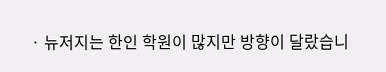· 뉴저지는 한인 학원이 많지만 방향이 달랐습니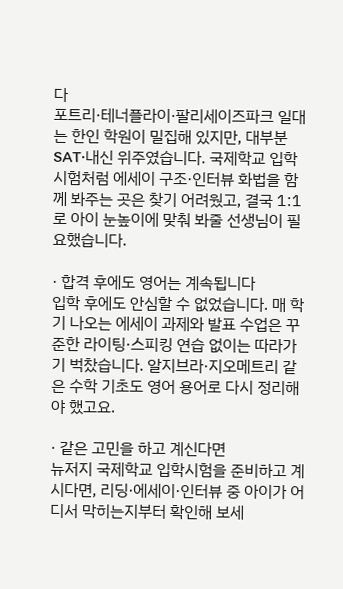다
포트리·테너플라이·팔리세이즈파크 일대는 한인 학원이 밀집해 있지만, 대부분 SAT·내신 위주였습니다. 국제학교 입학시험처럼 에세이 구조·인터뷰 화법을 함께 봐주는 곳은 찾기 어려웠고, 결국 1:1로 아이 눈높이에 맞춰 봐줄 선생님이 필요했습니다.

· 합격 후에도 영어는 계속됩니다
입학 후에도 안심할 수 없었습니다. 매 학기 나오는 에세이 과제와 발표 수업은 꾸준한 라이팅·스피킹 연습 없이는 따라가기 벅찼습니다. 알지브라·지오메트리 같은 수학 기초도 영어 용어로 다시 정리해야 했고요.

· 같은 고민을 하고 계신다면
뉴저지 국제학교 입학시험을 준비하고 계시다면, 리딩·에세이·인터뷰 중 아이가 어디서 막히는지부터 확인해 보세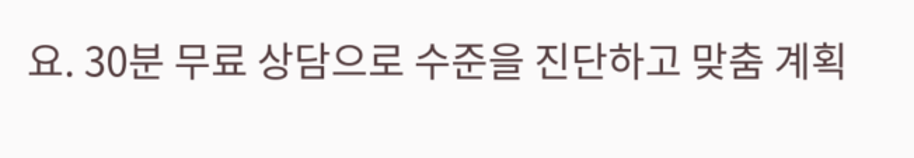요. 30분 무료 상담으로 수준을 진단하고 맞춤 계획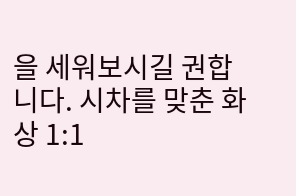을 세워보시길 권합니다. 시차를 맞춘 화상 1:1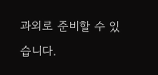과외로 준비할 수 있습니다.